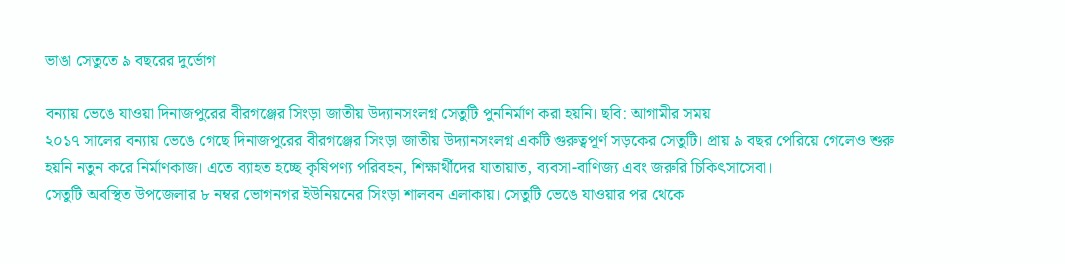ভাঙা সেতুতে ৯ বছরের দুর্ভোগ

বন্যায় ভেঙে যাওয়া দিনাজপুরের বীরগঞ্জের সিংড়া জাতীয় উদ্যানসংলগ্ন সেতুটি পুননির্মাণ করা হয়নি। ছবি: আগামীর সময়
২০১৭ সালের বন্যায় ভেঙে গেছে দিনাজপুরের বীরগঞ্জের সিংড়া জাতীয় উদ্যানসংলগ্ন একটি গুরুত্বপূর্ণ সড়কের সেতুটি। প্রায় ৯ বছর পেরিয়ে গেলেও শুরু হয়নি নতুন করে নির্মাণকাজ। এতে ব্যাহত হচ্ছে কৃষিপণ্য পরিবহন, শিক্ষার্থীদের যাতায়াত, ব্যবসা-বাণিজ্য এবং জরুরি চিকিৎসাসেবা।
সেতুটি অবস্থিত উপজেলার ৮ নম্বর ভোগনগর ইউনিয়নের সিংড়া শালবন এলাকায়। সেতুটি ভেঙে যাওয়ার পর থেকে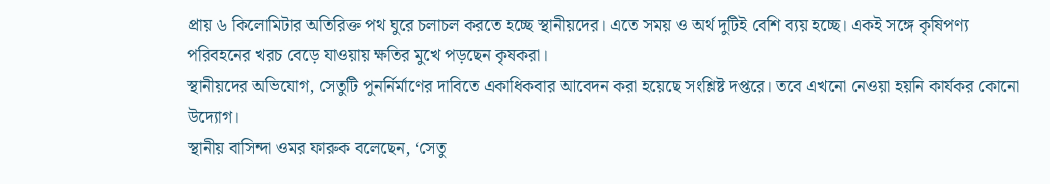প্রায় ৬ কিলোমিটার অতিরিক্ত পথ ঘুরে চলাচল করতে হচ্ছে স্থানীয়দের। এতে সময় ও অর্থ দুটিই বেশি ব্যয় হচ্ছে। একই সঙ্গে কৃষিপণ্য পরিবহনের খরচ বেড়ে যাওয়ায় ক্ষতির মুখে পড়ছেন কৃষকরা।
স্থানীয়দের অভিযোগ, সেতুটি পুনর্নির্মাণের দাবিতে একাধিকবার আবেদন করা হয়েছে সংশ্লিষ্ট দপ্তরে। তবে এখনো নেওয়া হয়নি কার্যকর কোনো উদ্যোগ।
স্থানীয় বাসিন্দা ওমর ফারুক বলেছেন, ‘সেতু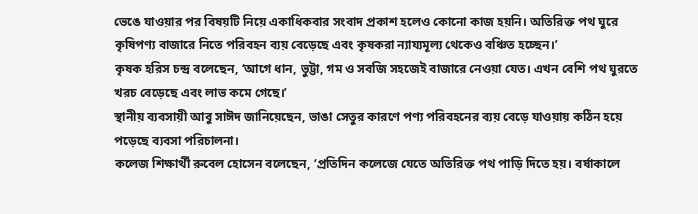ভেঙে যাওয়ার পর বিষয়টি নিয়ে একাধিকবার সংবাদ প্রকাশ হলেও কোনো কাজ হয়নি। অতিরিক্ত পথ ঘুরে কৃষিপণ্য বাজারে নিতে পরিবহন ব্যয় বেড়েছে এবং কৃষকরা ন্যায্যমূল্য থেকেও বঞ্চিত হচ্ছেন।’
কৃষক হরিস চন্দ্র বলেছেন, ‘আগে ধান, ভুট্টা, গম ও সবজি সহজেই বাজারে নেওয়া যেত। এখন বেশি পথ ঘুরতে খরচ বেড়েছে এবং লাভ কমে গেছে।’
স্থানীয় ব্যবসায়ী আবু সাঈদ জানিয়েছেন, ভাঙা সেতুর কারণে পণ্য পরিবহনের ব্যয় বেড়ে যাওয়ায় কঠিন হয়ে পড়েছে ব্যবসা পরিচালনা।
কলেজ শিক্ষার্থী রুবেল হোসেন বলেছেন, ‘প্রতিদিন কলেজে যেতে অতিরিক্ত পথ পাড়ি দিতে হয়। বর্ষাকালে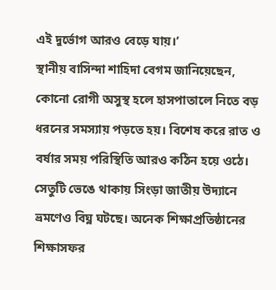এই দুর্ভোগ আরও বেড়ে যায়।’
স্থানীয় বাসিন্দা শাহিদা বেগম জানিয়েছেন, কোনো রোগী অসুস্থ হলে হাসপাতালে নিতে বড় ধরনের সমস্যায় পড়তে হয়। বিশেষ করে রাত ও বর্ষার সময় পরিস্থিতি আরও কঠিন হয়ে ওঠে।
সেতুটি ভেঙে থাকায় সিংড়া জাতীয় উদ্যানে ভ্রমণেও বিঘ্ন ঘটছে। অনেক শিক্ষাপ্রতিষ্ঠানের শিক্ষাসফর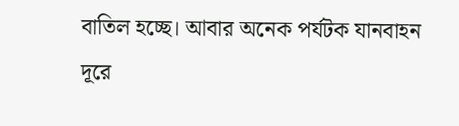বাতিল হচ্ছে। আবার অনেক পর্যটক যানবাহন দূরে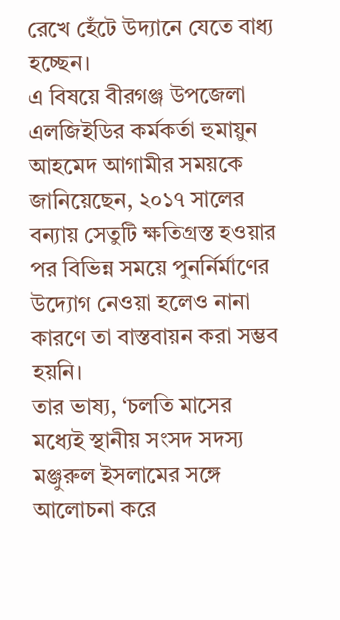রেখে হেঁটে উদ্যানে যেতে বাধ্য হচ্ছেন।
এ বিষয়ে বীরগঞ্জ উপজেলা এলজিইডির কর্মকর্তা হুমায়ুন আহমেদ আগামীর সময়কে জানিয়েছেন, ২০১৭ সালের বন্যায় সেতুটি ক্ষতিগ্রস্ত হওয়ার পর বিভিন্ন সময়ে পুনর্নির্মাণের উদ্যোগ নেওয়া হলেও নানা কারণে তা বাস্তবায়ন করা সম্ভব হয়নি।
তার ভাষ্য, ‘চলতি মাসের মধ্যেই স্থানীয় সংসদ সদস্য মঞ্জুরুল ইসলামের সঙ্গে আলোচনা করে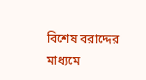বিশেষ বরাদ্দের মাধ্যমে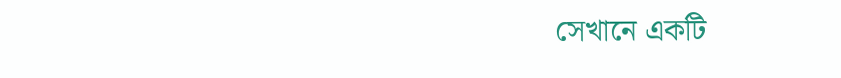সেখানে একটি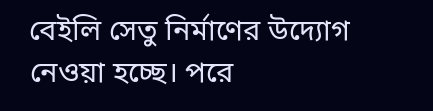বেইলি সেতু নির্মাণের উদ্যোগ নেওয়া হচ্ছে। পরে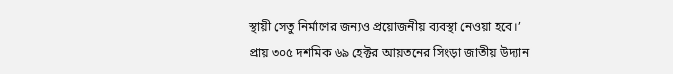স্থায়ী সেতু নির্মাণের জন্যও প্রয়োজনীয় ব্যবস্থা নেওয়া হবে।’
প্রায় ৩০৫ দশমিক ৬৯ হেক্টর আয়তনের সিংড়া জাতীয় উদ্যান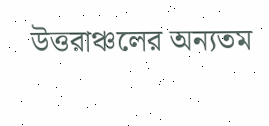উত্তরাঞ্চলের অন্যতম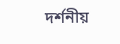দর্শনীয়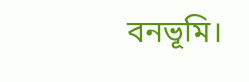বনভূমি।